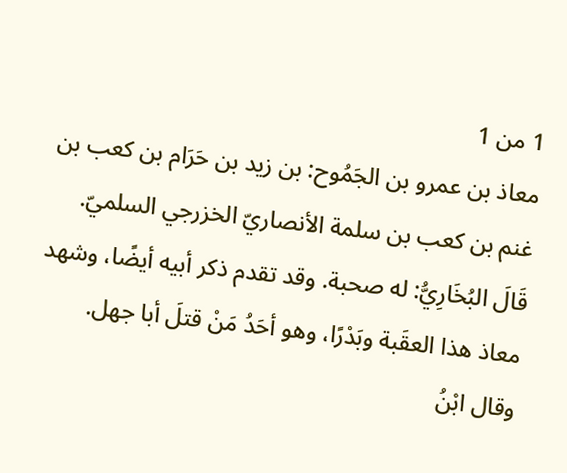1 من 1
معاذ بن عمرو بن الجَمُوح: بن زيد بن حَرَام بن كعب بن غنم بن كعب بن سلمة الأنصاريّ الخزرجي السلميّ.
قَالَ البُخَارِيُّ: له صحبة. وقد تقدم ذكر أبيه أيضًا، وشهد معاذ هذا العقَبة وبَدْرًا، وهو أحَدُ مَنْ قتلَ أبا جهل.
وقال ابْنُ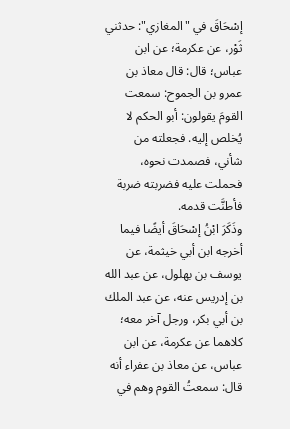إسْحَاقَ في "المغازي": حدثني ثَوْر، عن عكرمة؛ عن ابن عباس؛ قال: قال معاذ بن عمرو بن الجموح: سمعت القومَ يقولون: أبو الحكم لا يُخلص إليه. فجعلته من شأني، فصمدت نحوه، فحملت عليه فضربته ضربة فأطنَّت قدمه.
وذَكَرَ ابْنُ إسْحَاقَ أيضًا فيما أخرجه ابن أبي خيثمة، عن يوسف بن بهلول، عن عبد الله بن إدريس عنه، عن عبد الملك بن أبي بكر، ورجل آخر معه؛ كلاهما عن عكرمة، عن ابن عباس، عن معاذ بن عفراء أنه قال: سمعتُ القوم وهم في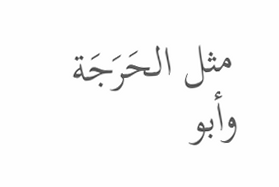مثل الحَرَجَة وأبو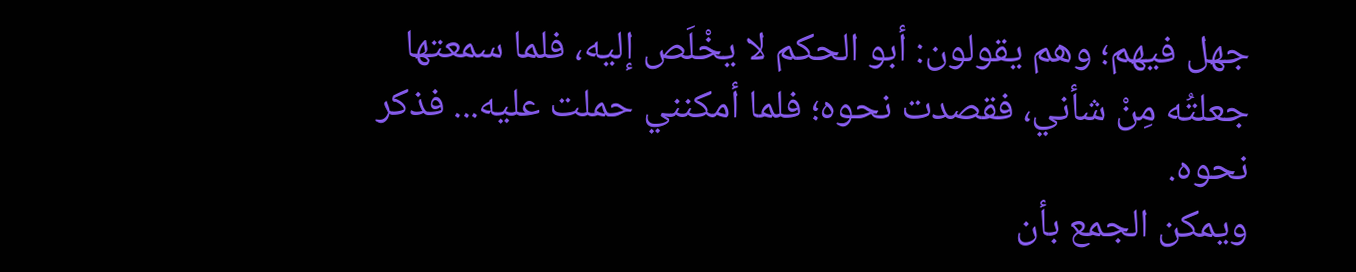جهل فيهم؛ وهم يقولون: أبو الحكم لا يخْلَص إليه، فلما سمعتها جعلتُه مِنْ شأني، فقصدت نحوه؛ فلما أمكنني حملت عليه... فذكر نحوه.
ويمكن الجمع بأن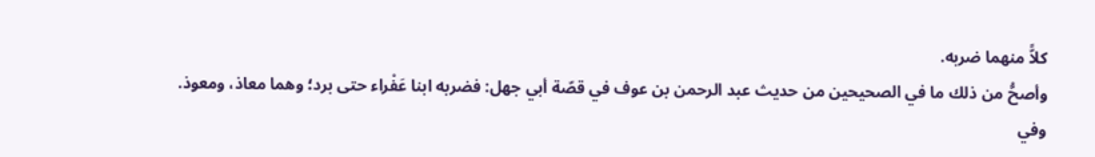كلاًّ منهما ضربه.
وأصحُّ من ذلك ما في الصحيحين من حديث عبد الرحمن بن عوف في قصّة أبي جهل: فضربه ابنا عَفْراء حتى برد؛ وهما معاذ، ومعوذ.
وفي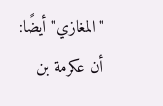"المغازي" أيضًا: أن عكرمة بن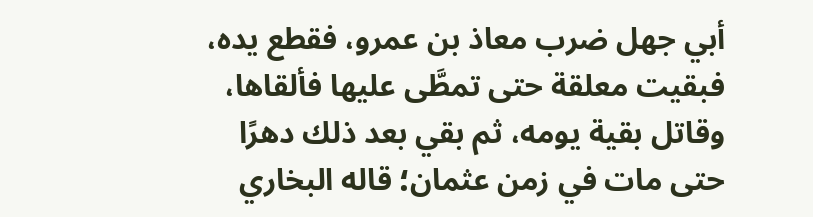أبي جهل ضرب معاذ بن عمرو، فقطع يده، فبقيت معلقة حتى تمطَّى عليها فألقاها، وقاتل بقية يومه، ثم بقي بعد ذلك دهرًا حتى مات في زمن عثمان؛ قاله البخاري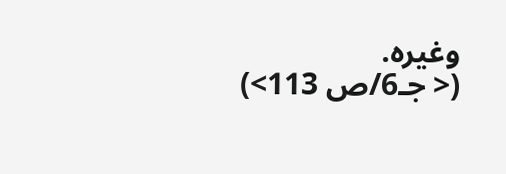وغيره.
(< جـ6/ص 113>)